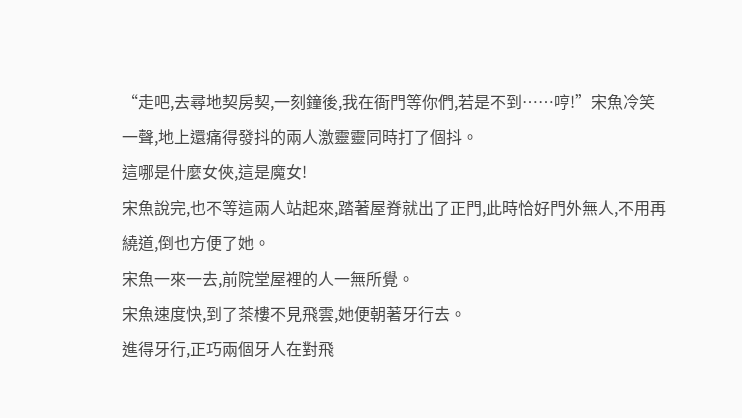“走吧,去尋地契房契,一刻鐘後,我在衙門等你們,若是不到……哼!”宋魚冷笑一聲,地上還痛得發抖的兩人激靈靈同時打了個抖。
這哪是什麼女俠,這是魔女!
宋魚說完,也不等這兩人站起來,踏著屋脊就出了正門,此時恰好門外無人,不用再繞道,倒也方便了她。
宋魚一來一去,前院堂屋裡的人一無所覺。
宋魚速度快,到了茶樓不見飛雲,她便朝著牙行去。
進得牙行,正巧兩個牙人在對飛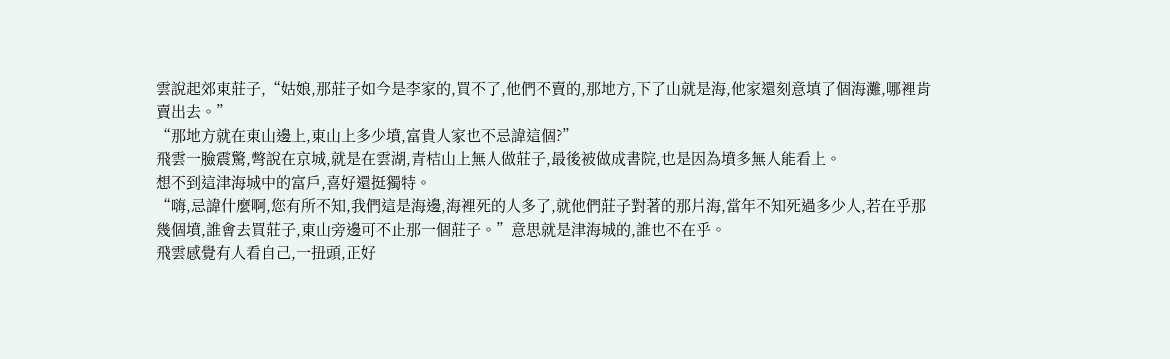雲說起郊東莊子,“姑娘,那莊子如今是李家的,買不了,他們不賣的,那地方,下了山就是海,他家還刻意填了個海灘,哪裡肯賣出去。”
“那地方就在東山邊上,東山上多少墳,富貴人家也不忌諱這個?”
飛雲一臉震驚,彆說在京城,就是在雲湖,青桔山上無人做莊子,最後被做成書院,也是因為墳多無人能看上。
想不到這津海城中的富戶,喜好還挺獨特。
“嗨,忌諱什麼啊,您有所不知,我們這是海邊,海裡死的人多了,就他們莊子對著的那片海,當年不知死過多少人,若在乎那幾個墳,誰會去買莊子,東山旁邊可不止那一個莊子。”意思就是津海城的,誰也不在乎。
飛雲感覺有人看自己,一扭頭,正好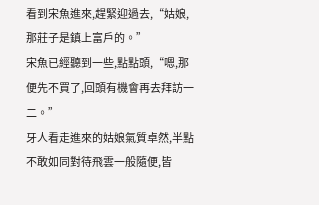看到宋魚進來,趕緊迎過去,“姑娘,那莊子是鎮上富戶的。”
宋魚已經聽到一些,點點頭,“嗯,那便先不買了,回頭有機會再去拜訪一二。”
牙人看走進來的姑娘氣質卓然,半點不敢如同對待飛雲一般隨便,皆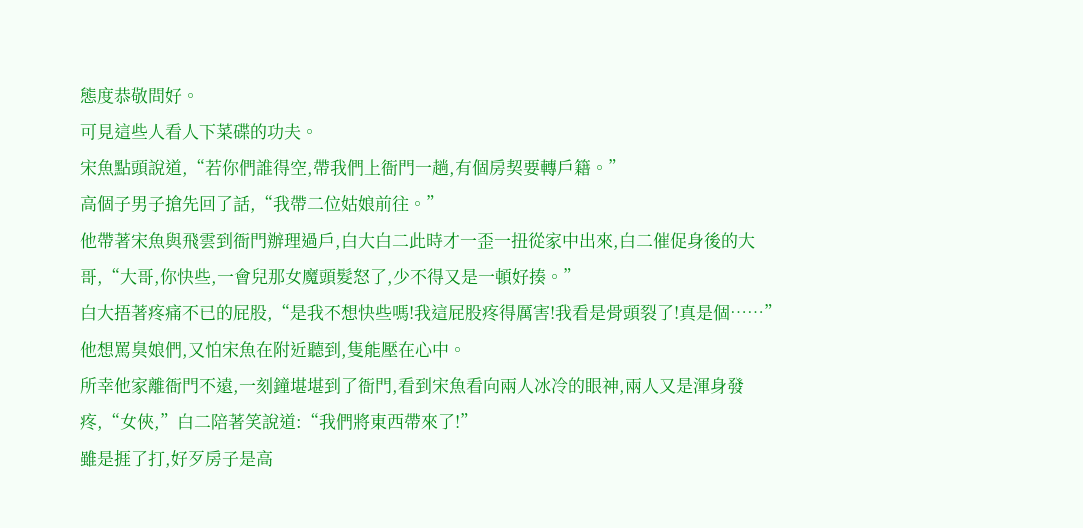態度恭敬問好。
可見這些人看人下菜碟的功夫。
宋魚點頭說道,“若你們誰得空,帶我們上衙門一趟,有個房契要轉戶籍。”
高個子男子搶先回了話,“我帶二位姑娘前往。”
他帶著宋魚與飛雲到衙門辦理過戶,白大白二此時才一歪一扭從家中出來,白二催促身後的大哥,“大哥,你快些,一會兒那女魔頭髮怒了,少不得又是一頓好揍。”
白大捂著疼痛不已的屁股,“是我不想快些嗎!我這屁股疼得厲害!我看是骨頭裂了!真是個……”他想罵臭娘們,又怕宋魚在附近聽到,隻能壓在心中。
所幸他家離衙門不遠,一刻鐘堪堪到了衙門,看到宋魚看向兩人冰冷的眼神,兩人又是渾身發疼,“女俠,”白二陪著笑說道:“我們將東西帶來了!”
雖是捱了打,好歹房子是高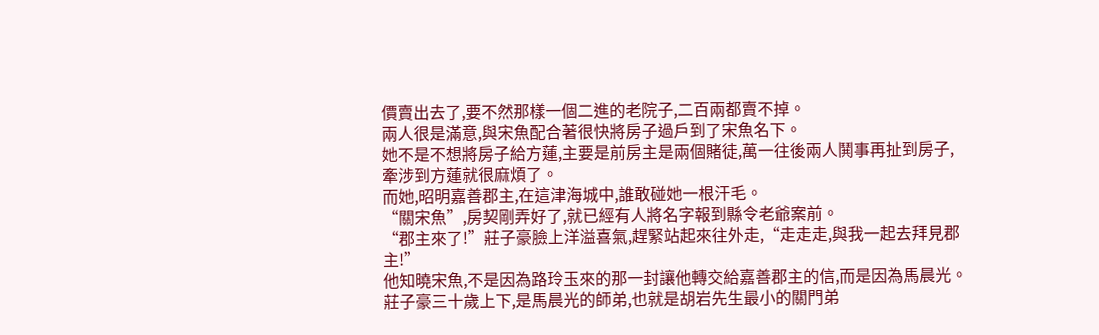價賣出去了,要不然那樣一個二進的老院子,二百兩都賣不掉。
兩人很是滿意,與宋魚配合著很快將房子過戶到了宋魚名下。
她不是不想將房子給方蓮,主要是前房主是兩個賭徒,萬一往後兩人鬨事再扯到房子,牽涉到方蓮就很麻煩了。
而她,昭明嘉善郡主,在這津海城中,誰敢碰她一根汗毛。
“關宋魚”,房契剛弄好了,就已經有人將名字報到縣令老爺案前。
“郡主來了!”莊子豪臉上洋溢喜氣,趕緊站起來往外走,“走走走,與我一起去拜見郡主!”
他知曉宋魚,不是因為路玲玉來的那一封讓他轉交給嘉善郡主的信,而是因為馬晨光。
莊子豪三十歲上下,是馬晨光的師弟,也就是胡岩先生最小的關門弟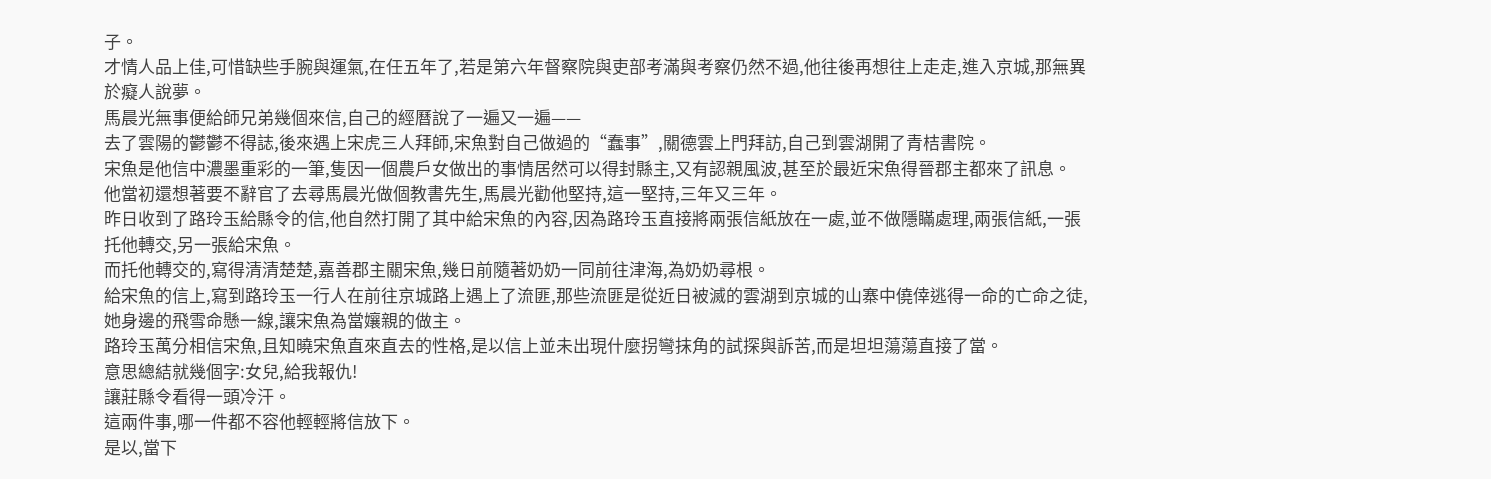子。
才情人品上佳,可惜缺些手腕與運氣,在任五年了,若是第六年督察院與吏部考滿與考察仍然不過,他往後再想往上走走,進入京城,那無異於癡人說夢。
馬晨光無事便給師兄弟幾個來信,自己的經曆說了一遍又一遍——
去了雲陽的鬱鬱不得誌,後來遇上宋虎三人拜師,宋魚對自己做過的“蠢事”,關德雲上門拜訪,自己到雲湖開了青桔書院。
宋魚是他信中濃墨重彩的一筆,隻因一個農戶女做出的事情居然可以得封縣主,又有認親風波,甚至於最近宋魚得晉郡主都來了訊息。
他當初還想著要不辭官了去尋馬晨光做個教書先生,馬晨光勸他堅持,這一堅持,三年又三年。
昨日收到了路玲玉給縣令的信,他自然打開了其中給宋魚的內容,因為路玲玉直接將兩張信紙放在一處,並不做隱瞞處理,兩張信紙,一張托他轉交,另一張給宋魚。
而托他轉交的,寫得清清楚楚,嘉善郡主關宋魚,幾日前隨著奶奶一同前往津海,為奶奶尋根。
給宋魚的信上,寫到路玲玉一行人在前往京城路上遇上了流匪,那些流匪是從近日被滅的雲湖到京城的山寨中僥倖逃得一命的亡命之徒,她身邊的飛雪命懸一線,讓宋魚為當孃親的做主。
路玲玉萬分相信宋魚,且知曉宋魚直來直去的性格,是以信上並未出現什麼拐彎抹角的試探與訴苦,而是坦坦蕩蕩直接了當。
意思總結就幾個字:女兒,給我報仇!
讓莊縣令看得一頭冷汗。
這兩件事,哪一件都不容他輕輕將信放下。
是以,當下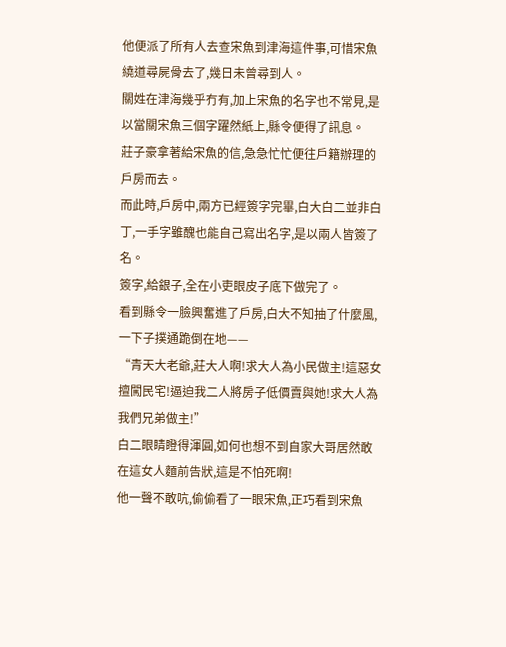他便派了所有人去查宋魚到津海這件事,可惜宋魚繞道尋屍骨去了,幾日未曾尋到人。
關姓在津海幾乎冇有,加上宋魚的名字也不常見,是以當關宋魚三個字躍然紙上,縣令便得了訊息。
莊子豪拿著給宋魚的信,急急忙忙便往戶籍辦理的戶房而去。
而此時,戶房中,兩方已經簽字完畢,白大白二並非白丁,一手字雖醜也能自己寫出名字,是以兩人皆簽了名。
簽字,給銀子,全在小吏眼皮子底下做完了。
看到縣令一臉興奮進了戶房,白大不知抽了什麼風,一下子撲通跪倒在地——
“青天大老爺,莊大人啊!求大人為小民做主!這惡女擅闖民宅!逼迫我二人將房子低價賣與她!求大人為我們兄弟做主!”
白二眼睛瞪得渾圓,如何也想不到自家大哥居然敢在這女人麵前告狀,這是不怕死啊!
他一聲不敢吭,偷偷看了一眼宋魚,正巧看到宋魚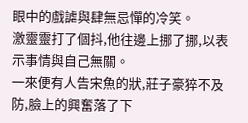眼中的戲謔與肆無忌憚的冷笑。
激靈靈打了個抖,他往邊上挪了挪,以表示事情與自己無關。
一來便有人告宋魚的狀,莊子豪猝不及防,臉上的興奮落了下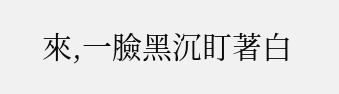來,一臉黑沉盯著白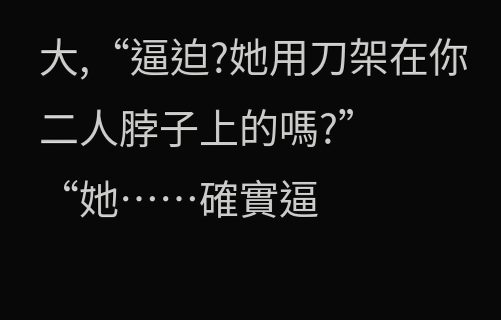大,“逼迫?她用刀架在你二人脖子上的嗎?”
“她……確實逼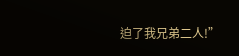迫了我兄弟二人!”